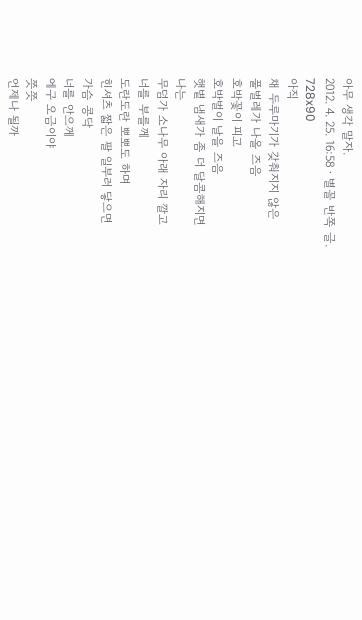아무 생각 말자.
2012. 4. 25. 16:58ㆍ별꼴 반쪽 글.
728x90
아직
채 두루마기가 갖춰지지 않은
풀벌레가 나올 즈음
호박꽃이 피고
호박벌이 날을 즈음
햇볕 냄새가 좀 더 달콤해지면
나는
무덤가 소나무 아래 자리 깔고
너를 부를께
도란도란 뽀뽀도 하며
힌셔츠 짧은 팔 일부러 닿으면
가슴 콩닥
너를 안으께
에구 오금이야
쯧쯧
언제나 될까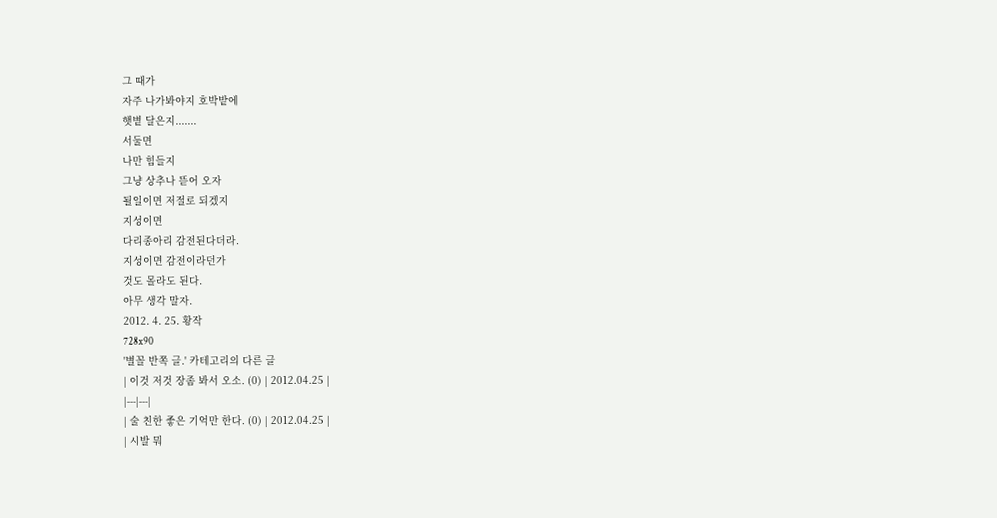그 때가
자주 나가봐야지 호박밭에
햇볕 달은지.......
서둘면
나만 힘들지
그냥 상추나 뜯어 오자
될일이면 저절로 되겠지
지성이면
다리종아리 감전된다더라.
지성이면 감전이라던가
것도 몰라도 된다.
아무 생각 말자.
2012. 4. 25. 황작
728x90
'별꼴 반쪽 글.' 카테고리의 다른 글
| 이것 저것 장좀 봐서 오소. (0) | 2012.04.25 |
|---|---|
| 술 친한 좋은 기억만 한다. (0) | 2012.04.25 |
| 시발 뭐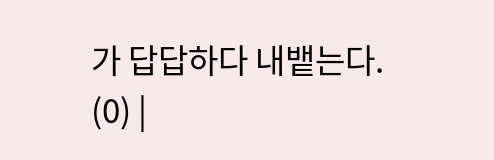가 답답하다 내뱉는다. (0) |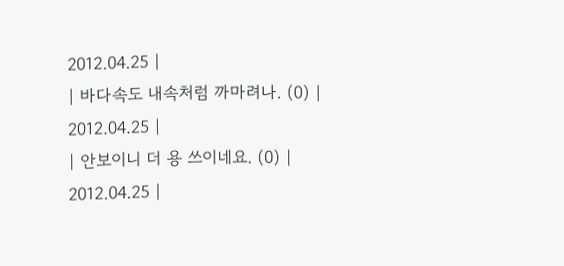2012.04.25 |
| 바다속도 내속처럼 까마려나. (0) | 2012.04.25 |
| 안보이니 더 용 쓰이네요. (0) | 2012.04.25 |